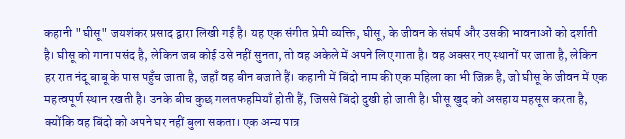कहानी "घीसू" जयशंकर प्रसाद द्वारा लिखी गई है। यह एक संगीत प्रेमी व्यक्ति, घीसू, के जीवन के संघर्ष और उसकी भावनाओं को दर्शाती है। घीसू को गाना पसंद है, लेकिन जब कोई उसे नहीं सुनता, तो वह अकेले में अपने लिए गाता है। वह अक्सर नए स्थानों पर जाता है, लेकिन हर रात नंदू बाबू के पास पहुँच जाता है, जहाँ वह बीन बजाते हैं। कहानी में बिंदो नाम की एक महिला का भी जिक्र है, जो घीसू के जीवन में एक महत्वपूर्ण स्थान रखती है। उनके बीच कुछ गलतफहमियाँ होती हैं, जिससे बिंदो दुखी हो जाती है। घीसू खुद को असहाय महसूस करता है, क्योंकि वह बिंदो को अपने घर नहीं बुला सकता। एक अन्य पात्र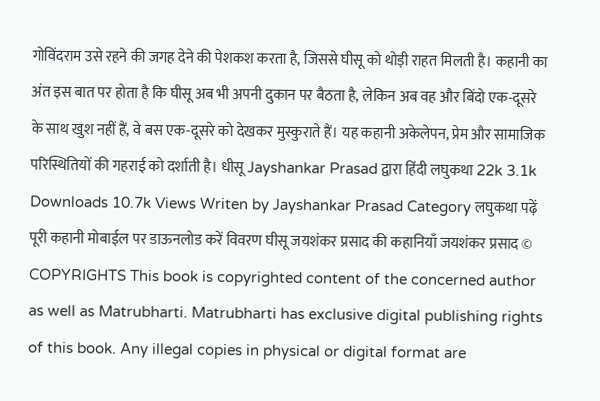गोविंदराम उसे रहने की जगह देने की पेशकश करता है, जिससे घीसू को थोड़ी राहत मिलती है। कहानी का अंत इस बात पर होता है कि घीसू अब भी अपनी दुकान पर बैठता है, लेकिन अब वह और बिंदो एक-दूसरे के साथ खुश नहीं हैं, वे बस एक-दूसरे को देखकर मुस्कुराते हैं। यह कहानी अकेलेपन, प्रेम और सामाजिक परिस्थितियों की गहराई को दर्शाती है। धीसू Jayshankar Prasad द्वारा हिंदी लघुकथा 22k 3.1k Downloads 10.7k Views Writen by Jayshankar Prasad Category लघुकथा पढ़ें पूरी कहानी मोबाईल पर डाऊनलोड करें विवरण घीसू जयशंकर प्रसाद की कहानियाँ जयशंकर प्रसाद © COPYRIGHTS This book is copyrighted content of the concerned author as well as Matrubharti. Matrubharti has exclusive digital publishing rights of this book. Any illegal copies in physical or digital format are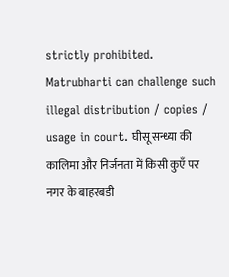strictly prohibited. Matrubharti can challenge such illegal distribution / copies / usage in court. घीसू सन्ध्या की कालिमा और निर्जनता में किसी कुएँ पर नगर के बाहरबडी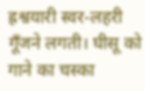ह्रश्वयारी स्वर-लहरी गूँजने लगती। घीसू को गाने का चस्का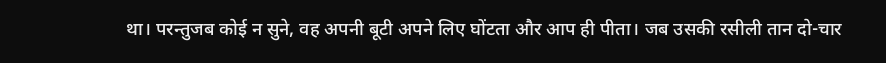था। परन्तुजब कोई न सुने, वह अपनी बूटी अपने लिए घोंटता और आप ही पीता। जब उसकी रसीली तान दो-चार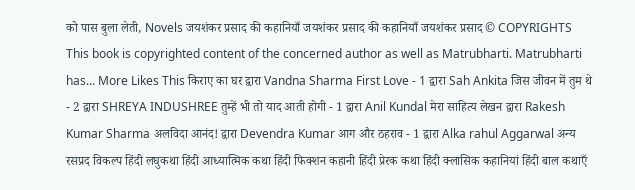को पास बुला लेती, Novels जयशंकर प्रसाद की कहानियाँ जयशंकर प्रसाद की कहानियाँ जयशंकर प्रसाद © COPYRIGHTS This book is copyrighted content of the concerned author as well as Matrubharti. Matrubharti has... More Likes This किराए का घर द्वारा Vandna Sharma First Love - 1 द्वारा Sah Ankita जिस जीवन में तुम थे - 2 द्वारा SHREYA INDUSHREE तुम्हें भी तो याद आती होगी - 1 द्वारा Anil Kundal मेरा साहित्य लेखन द्वारा Rakesh Kumar Sharma अलविदा आनंद! द्वारा Devendra Kumar आग और ठहराव - 1 द्वारा Alka rahul Aggarwal अन्य रसप्रद विकल्प हिंदी लघुकथा हिंदी आध्यात्मिक कथा हिंदी फिक्शन कहानी हिंदी प्रेरक कथा हिंदी क्लासिक कहानियां हिंदी बाल कथाएँ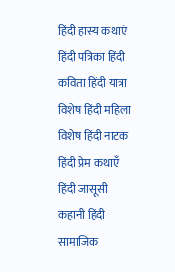हिंदी हास्य कथाएं हिंदी पत्रिका हिंदी कविता हिंदी यात्रा विशेष हिंदी महिला विशेष हिंदी नाटक हिंदी प्रेम कथाएँ हिंदी जासूसी कहानी हिंदी सामाजिक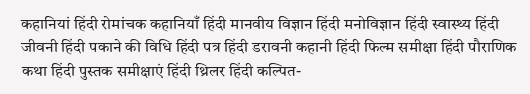कहानियां हिंदी रोमांचक कहानियाँ हिंदी मानवीय विज्ञान हिंदी मनोविज्ञान हिंदी स्वास्थ्य हिंदी जीवनी हिंदी पकाने की विधि हिंदी पत्र हिंदी डरावनी कहानी हिंदी फिल्म समीक्षा हिंदी पौराणिक कथा हिंदी पुस्तक समीक्षाएं हिंदी थ्रिलर हिंदी कल्पित-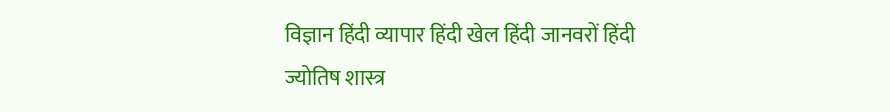विज्ञान हिंदी व्यापार हिंदी खेल हिंदी जानवरों हिंदी ज्योतिष शास्त्र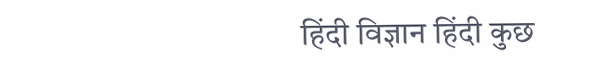हिंदी विज्ञान हिंदी कुछ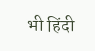भी हिंदी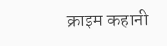क्राइम कहानी